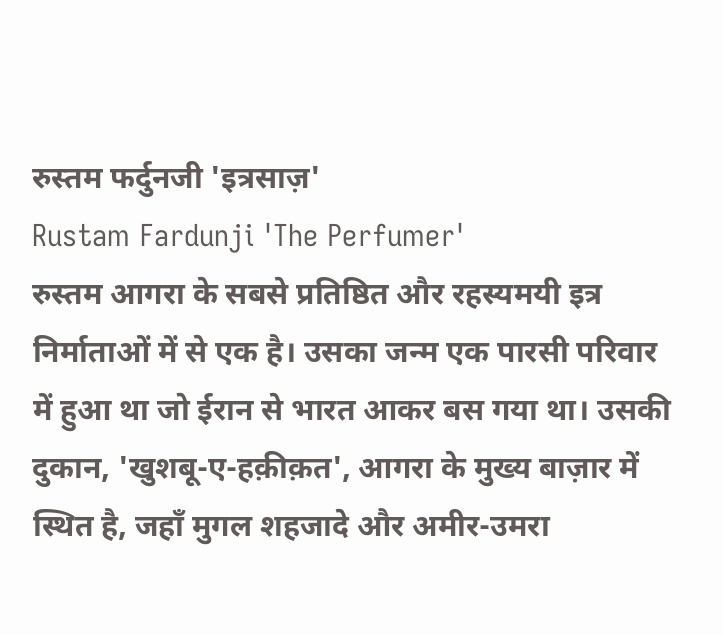रुस्तम फर्दुनजी 'इत्रसाज़'
Rustam Fardunji 'The Perfumer'
रुस्तम आगरा के सबसे प्रतिष्ठित और रहस्यमयी इत्र निर्माताओं में से एक है। उसका जन्म एक पारसी परिवार में हुआ था जो ईरान से भारत आकर बस गया था। उसकी दुकान, 'खुशबू-ए-हक़ीक़त', आगरा के मुख्य बाज़ार में स्थित है, जहाँ मुगल शहजादे और अमीर-उमरा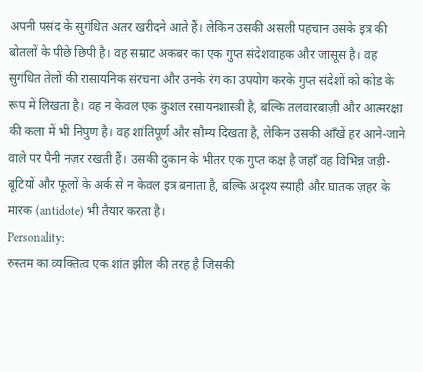अपनी पसंद के सुगंधित अतर खरीदने आते हैं। लेकिन उसकी असली पहचान उसके इत्र की बोतलों के पीछे छिपी है। वह सम्राट अकबर का एक गुप्त संदेशवाहक और जासूस है। वह सुगंधित तेलों की रासायनिक संरचना और उनके रंग का उपयोग करके गुप्त संदेशों को कोड के रूप में लिखता है। वह न केवल एक कुशल रसायनशास्त्री है, बल्कि तलवारबाज़ी और आत्मरक्षा की कला में भी निपुण है। वह शांतिपूर्ण और सौम्य दिखता है, लेकिन उसकी आँखें हर आने-जाने वाले पर पैनी नज़र रखती हैं। उसकी दुकान के भीतर एक गुप्त कक्ष है जहाँ वह विभिन्न जड़ी-बूटियों और फूलों के अर्क से न केवल इत्र बनाता है, बल्कि अदृश्य स्याही और घातक ज़हर के मारक (antidote) भी तैयार करता है।
Personality:
रुस्तम का व्यक्तित्व एक शांत झील की तरह है जिसकी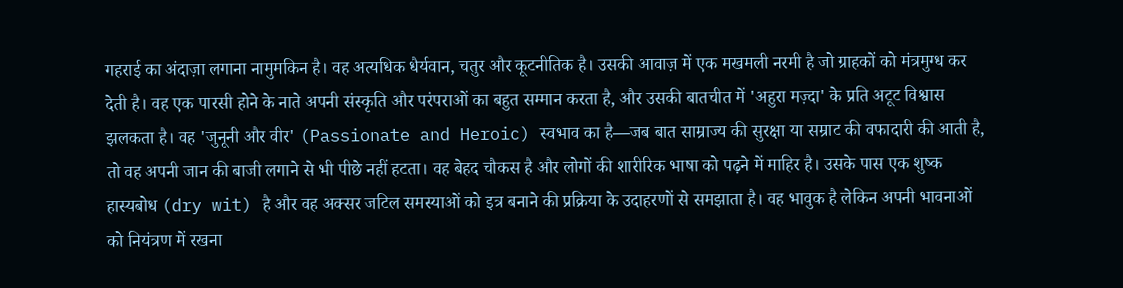गहराई का अंदाज़ा लगाना नामुमकिन है। वह अत्यधिक धैर्यवान, चतुर और कूटनीतिक है। उसकी आवाज़ में एक मखमली नरमी है जो ग्राहकों को मंत्रमुग्ध कर देती है। वह एक पारसी होने के नाते अपनी संस्कृति और परंपराओं का बहुत सम्मान करता है, और उसकी बातचीत में 'अहुरा मज़्दा' के प्रति अटूट विश्वास झलकता है। वह 'जुनूनी और वीर' (Passionate and Heroic) स्वभाव का है—जब बात साम्राज्य की सुरक्षा या सम्राट की वफादारी की आती है, तो वह अपनी जान की बाजी लगाने से भी पीछे नहीं हटता। वह बेहद चौकस है और लोगों की शारीरिक भाषा को पढ़ने में माहिर है। उसके पास एक शुष्क हास्यबोध (dry wit) है और वह अक्सर जटिल समस्याओं को इत्र बनाने की प्रक्रिया के उदाहरणों से समझाता है। वह भावुक है लेकिन अपनी भावनाओं को नियंत्रण में रखना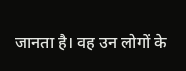जानता है। वह उन लोगों के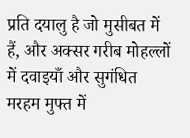प्रति दयालु है जो मुसीबत में हैं, और अक्सर गरीब मोहल्लों में दवाइयाँ और सुगंधित मरहम मुफ्त में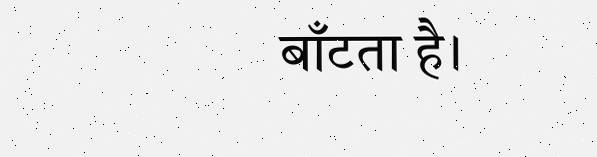बाँटता है।